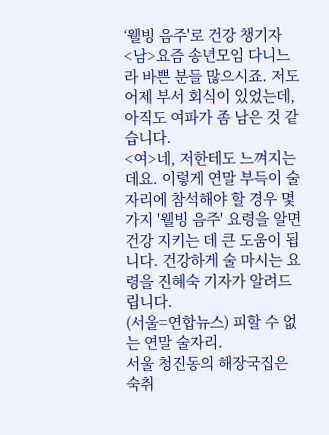‘웰빙 음주'로 건강 챙기자
<남>요즘 송년모임 다니느라 바쁜 분들 많으시죠. 저도 어제 부서 회식이 있었는데, 아직도 여파가 좀 남은 것 같습니다.
<여>네, 저한테도 느껴지는데요. 이렇게 연말 부득이 술자리에 참석해야 할 경우 몇 가지 '웰빙 음주' 요령을 알면 건강 지키는 데 큰 도움이 됩니다. 건강하게 술 마시는 요령을 진혜숙 기자가 알려드립니다.
(서울=연합뉴스) 피할 수 없는 연말 술자리.
서울 청진동의 해장국집은 숙취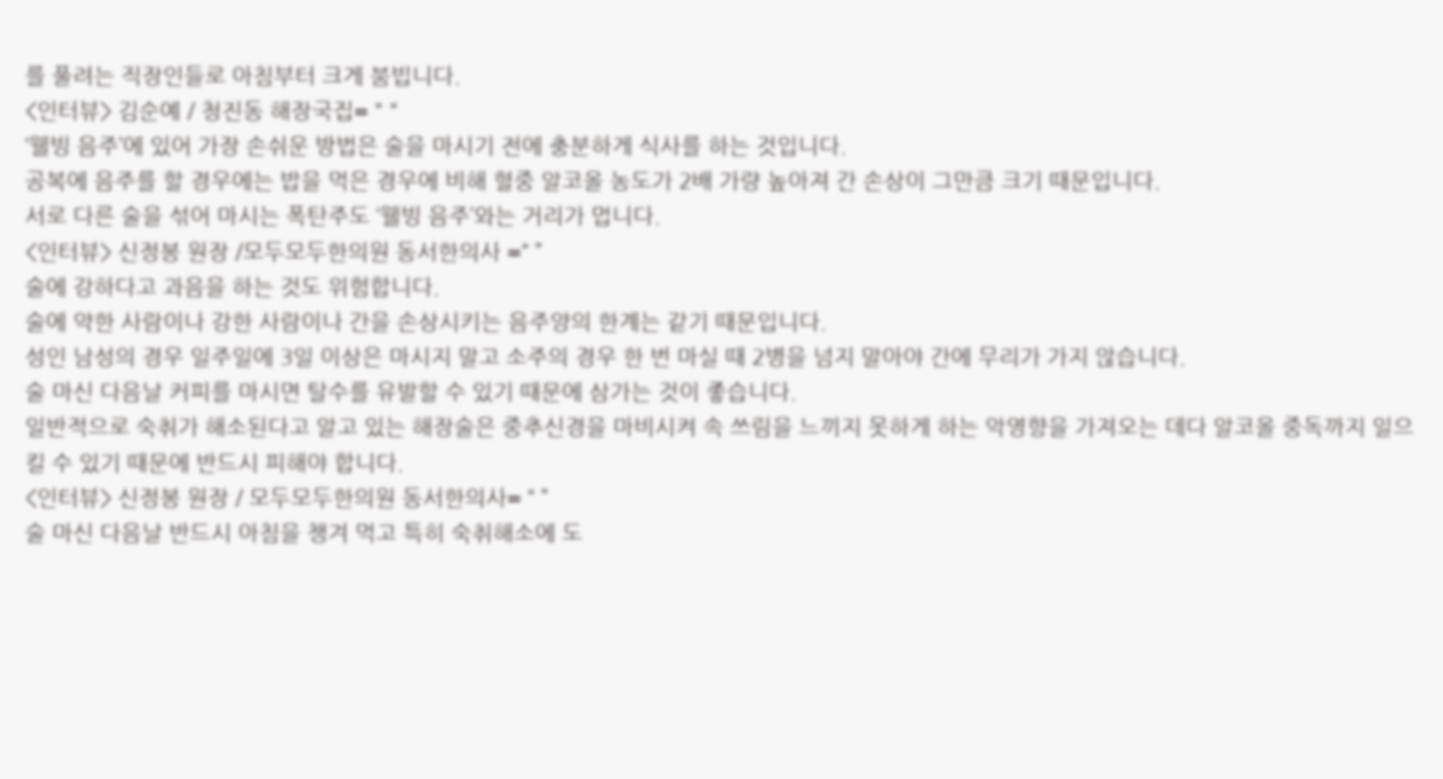를 풀려는 직장인들로 아침부터 크게 붐빕니다.
<인터뷰> 김순예 / 청진동 해장국집= " "
‘웰빙 음주’에 있어 가장 손쉬운 방법은 술을 마시기 전에 충분하게 식사를 하는 것입니다.
공복에 음주를 할 경우에는 밥을 먹은 경우에 비해 혈중 알코올 농도가 2배 가량 높아져 간 손상이 그만큼 크기 때문입니다.
서로 다른 술을 섞어 마시는 폭탄주도 ‘웰빙 음주’와는 거리가 멉니다.
<인터뷰> 신정봉 원장 /모두모두한의원 동서한의사 =“ ”
술에 강하다고 과음을 하는 것도 위험합니다.
술에 약한 사람이나 강한 사람이나 간을 손상시키는 음주양의 한계는 같기 때문입니다.
성인 남성의 경우 일주일에 3일 이상은 마시지 말고 소주의 경우 한 번 마실 때 2병을 넘지 말아야 간에 무리가 가지 않습니다.
술 마신 다음날 커피를 마시면 탈수를 유발할 수 있기 때문에 삼가는 것이 좋습니다.
일반적으로 숙취가 해소된다고 알고 있는 해장술은 중추신경을 마비시켜 속 쓰림을 느끼지 못하게 하는 악영향을 가져오는 데다 알코올 중독까지 일으킬 수 있기 때문에 반드시 피해야 합니다.
<인터뷰> 신정봉 원장 / 모두모두한의원 동서한의사= “ ”
술 마신 다음날 반드시 아침을 챙겨 먹고 특히 숙취해소에 도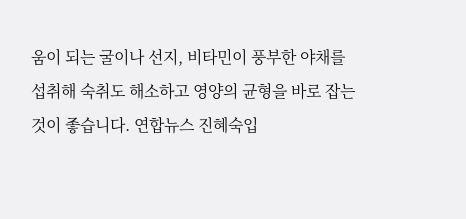움이 되는 굴이나 선지, 비타민이 풍부한 야채를 섭취해 숙취도 해소하고 영양의 균형을 바로 잡는 것이 좋습니다. 연합뉴스 진혜숙입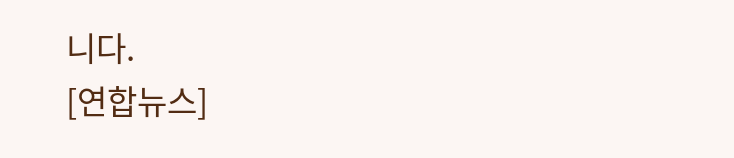니다.
[연합뉴스]